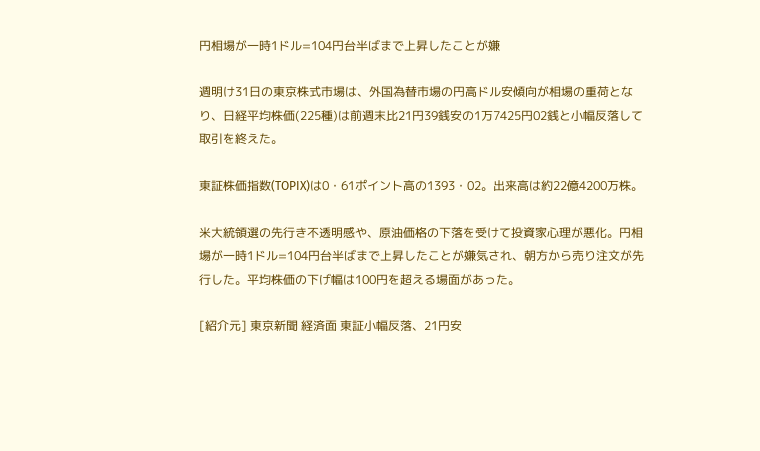円相場が一時1ドル=104円台半ばまで上昇したことが嫌

週明け31日の東京株式市場は、外国為替市場の円高ドル安傾向が相場の重荷となり、日経平均株価(225種)は前週末比21円39銭安の1万7425円02銭と小幅反落して取引を終えた。

東証株価指数(TOPIX)は0・61ポイント高の1393・02。出来高は約22億4200万株。

米大統領選の先行き不透明感や、原油価格の下落を受けて投資家心理が悪化。円相場が一時1ドル=104円台半ばまで上昇したことが嫌気され、朝方から売り注文が先行した。平均株価の下げ幅は100円を超える場面があった。

[紹介元] 東京新聞 経済面 東証小幅反落、21円安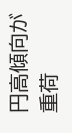円高傾向が重荷